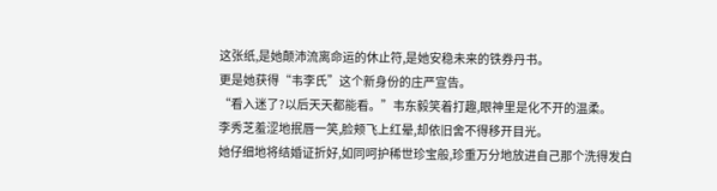这张纸,是她颠沛流离命运的休止符,是她安稳未来的铁券丹书。
更是她获得“韦李氏”这个新身份的庄严宣告。
“看入迷了?以后天天都能看。”韦东毅笑着打趣,眼神里是化不开的温柔。
李秀芝羞涩地抿唇一笑,脸颊飞上红晕,却依旧舍不得移开目光。
她仔细地将结婚证折好,如同呵护稀世珍宝般,珍重万分地放进自己那个洗得发白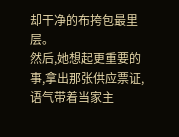却干净的布挎包最里层。
然后,她想起更重要的事,拿出那张供应票证,语气带着当家主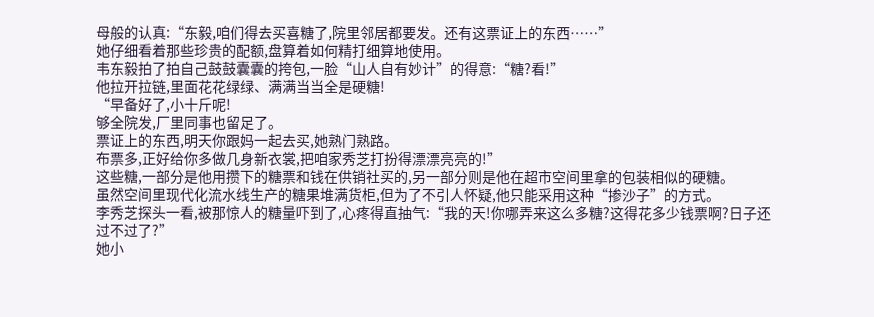母般的认真:“东毅,咱们得去买喜糖了,院里邻居都要发。还有这票证上的东西……”
她仔细看着那些珍贵的配额,盘算着如何精打细算地使用。
韦东毅拍了拍自己鼓鼓囊囊的挎包,一脸“山人自有妙计”的得意:“糖?看!”
他拉开拉链,里面花花绿绿、满满当当全是硬糖!
“早备好了,小十斤呢!
够全院发,厂里同事也留足了。
票证上的东西,明天你跟妈一起去买,她熟门熟路。
布票多,正好给你多做几身新衣裳,把咱家秀芝打扮得漂漂亮亮的!”
这些糖,一部分是他用攒下的糖票和钱在供销社买的,另一部分则是他在超市空间里拿的包装相似的硬糖。
虽然空间里现代化流水线生产的糖果堆满货柜,但为了不引人怀疑,他只能采用这种“掺沙子”的方式。
李秀芝探头一看,被那惊人的糖量吓到了,心疼得直抽气:“我的天!你哪弄来这么多糖?这得花多少钱票啊?日子还过不过了?”
她小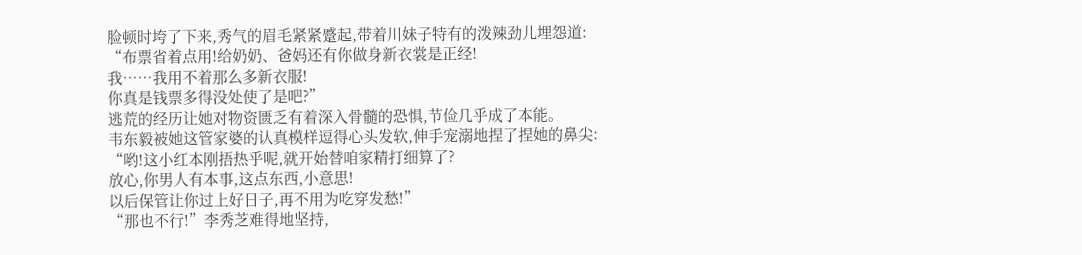脸顿时垮了下来,秀气的眉毛紧紧蹙起,带着川妹子特有的泼辣劲儿埋怨道:
“布票省着点用!给奶奶、爸妈还有你做身新衣裳是正经!
我……我用不着那么多新衣服!
你真是钱票多得没处使了是吧?”
逃荒的经历让她对物资匮乏有着深入骨髓的恐惧,节俭几乎成了本能。
韦东毅被她这管家婆的认真模样逗得心头发软,伸手宠溺地捏了捏她的鼻尖:
“哟!这小红本刚捂热乎呢,就开始替咱家精打细算了?
放心,你男人有本事,这点东西,小意思!
以后保管让你过上好日子,再不用为吃穿发愁!”
“那也不行!”李秀芝难得地坚持,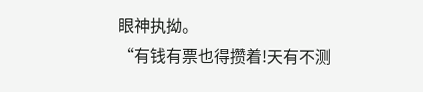眼神执拗。
“有钱有票也得攒着!天有不测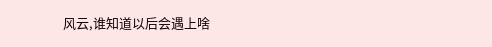风云,谁知道以后会遇上啥